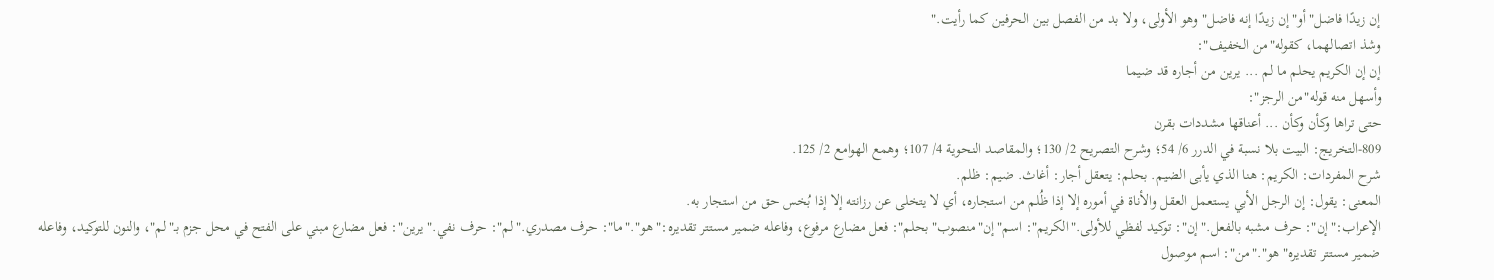إن زيدًا فاضل"أو"إن زيدًا إنه فاضل"وهو الأولى، ولا بد من الفصل بين الحرفين كما رأيت."
وشذ اتصالهما، كقوله"من الخفيف":
إن إن الكريم يحلم ما لم ... يرين من أجاره قد ضيما
وأسهل منه قوله"من الرجز":
حتى تراها وكأن وكأن ... أعناقها مشددات بقرن
809-التخريج: البيت بلا نسبة في الدرر 6/ 54؛ وشرح التصريح 2/ 130؛ والمقاصد النحوية 4/ 107؛ وهمع الهوامع 2/ 125.
شرح المفردات: الكريم: هنا الذي يأبى الضيم. بحلم: يتعقل أجار: أغاث. ضيم: ظلم.
المعنى: يقول: إن الرجل الأبي يستعمل العقل والأناة في أموره إلا إذا ظُلم من استجاره، أي لا يتخلى عن رزانته إلا إذا بُخس حق من استجار به.
الإعراب:"إن": حرف مشبه بالفعل."إن": توكيد لفظي للأولى."الكريم": اسم"إن"منصوب"بحلم": فعل مضارع مرفوع، وفاعله ضمير مستتر تقديره:"هو"."ما": حرف مصدري."لم": حرف نفي."يرين": فعل مضارع مبني على الفتح في محل جزم بـ"لم"، والنون للتوكيد، وفاعله ضمير مستتر تقديره"هو"."من": اسم موصول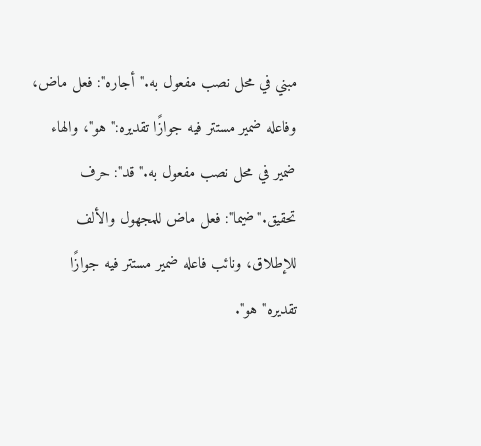مبني في محل نصب مفعول به."أجاره": فعل ماض، وفاعله ضمير مستتر فيه جوازًا تقديره:"هو"، والهاء ضمير في محل نصب مفعول به."قد": حرف تحقيق."ضيما": فعل ماض للمجهول والألف للإطلاق، ونائب فاعله ضمير مستتر فيه جوازًا تقديره"هو".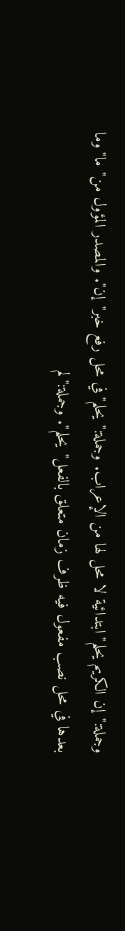وجملة:"إن الكريم يحلم"ابتدائية لا محل لها من الإعراب. وجملة:"يحلم"في محل رفع خبر"إن". والمصدر المؤول من"ما"وما بعدها في محل نصب مفعول فيه ظرف زمان متعلق بالفعل"يحلم". وجملة:"لم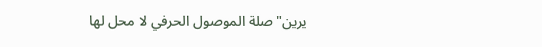يرين"صلة الموصول الحرفي لا محل لها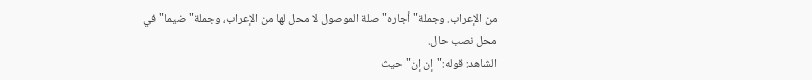من الإعراب. وجملة"أجاره"صلة الموصول لا محل لها من الإعراب، وجملة"ضيما"في محل نصب حال.
الشاهد: قوله:"إن إن"حيث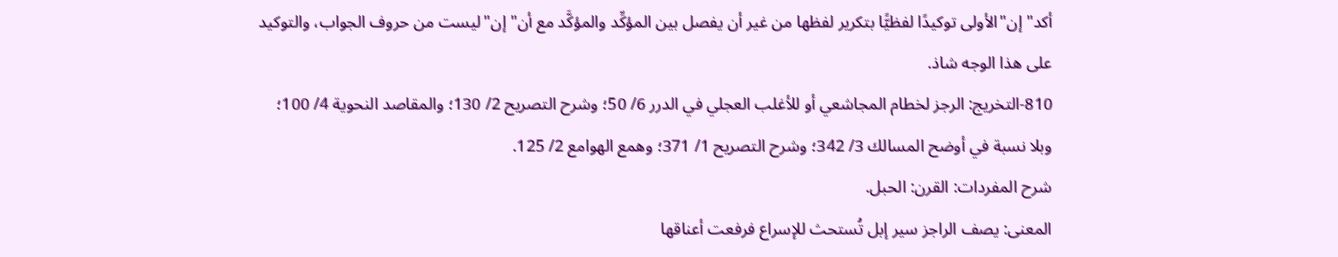أكد"إن"الأولى توكيدًا لفظيًّا بتكرير لفظها من غير أن يفصل بين المؤكِّد والمؤكَّد مع أن"إن"ليست من حروف الجواب، والتوكيد على هذا الوجه شاذ.
810-التخريج: الرجز لخطام المجاشعي أو للأغلب العجلي في الدرر 6/ 50؛ وشرح التصريح 2/ 130؛ والمقاصد النحوية 4/ 100؛ وبلا نسبة في أوضح المسالك 3/ 342؛ وشرح التصريح 1/ 371؛ وهمع الهوامع 2/ 125.
شرح المفردات: القرن: الحبل.
المعنى: يصف الراجز سير إبل تُستحث للإسراع فرفعت أعناقها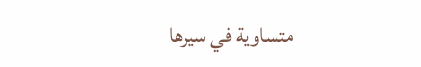متساوية في سيرها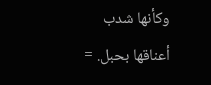وكأنها شدب أعناقها بحبل. =